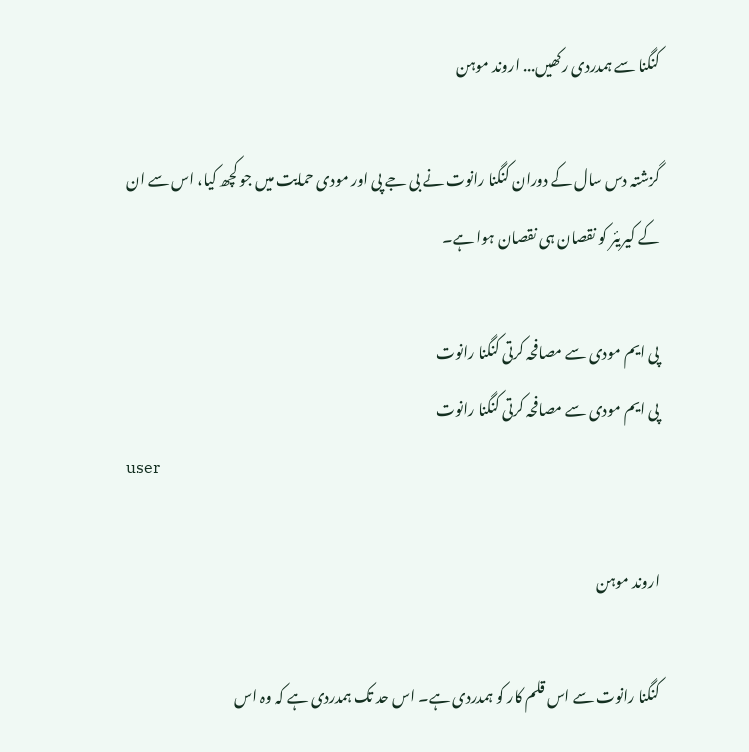کنگنا سے ہمدردی رکھیں... اروند موہن

گزشتہ دس سال کے دوران کنگنا رانوت نے بی جے پی اور مودی حمایت میں جو کچھ کیا، اس سے ان کے کیریئر کو نقصان ہی نقصان ہوا ہے۔

پی ایم مودی سے مصافحہ کرتی کنگنا رانوت
پی ایم مودی سے مصافحہ کرتی کنگنا رانوت
user

اروند موہن

کنگنا رانوت سے اس قلم کار کو ہمدردی ہے۔ اس حد تک ہمدردی ہے کہ وہ اس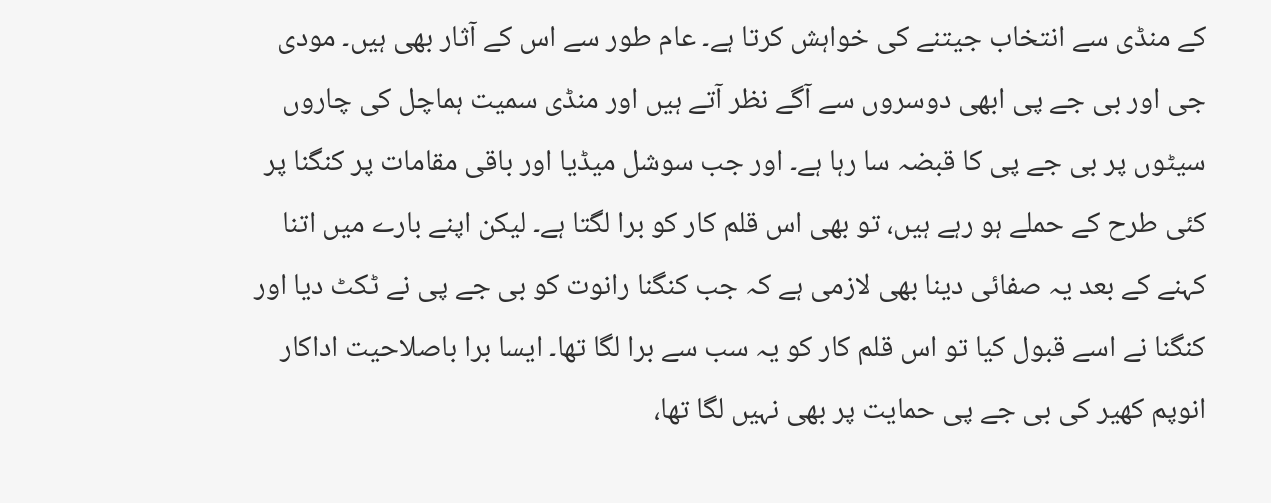کے منڈی سے انتخاب جیتنے کی خواہش کرتا ہے۔ عام طور سے اس کے آثار بھی ہیں۔ مودی جی اور بی جے پی ابھی دوسروں سے آگے نظر آتے ہیں اور منڈی سمیت ہماچل کی چاروں سیٹوں پر بی جے پی کا قبضہ سا رہا ہے۔ اور جب سوشل میڈیا اور باقی مقامات پر کنگنا پر کئی طرح کے حملے ہو رہے ہیں، تو بھی اس قلم کار کو برا لگتا ہے۔ لیکن اپنے بارے میں اتنا کہنے کے بعد یہ صفائی دینا بھی لازمی ہے کہ جب کنگنا رانوت کو بی جے پی نے ٹکٹ دیا اور کنگنا نے اسے قبول کیا تو اس قلم کار کو یہ سب سے برا لگا تھا۔ ایسا برا باصلاحیت اداکار انوپم کھیر کی بی جے پی حمایت پر بھی نہیں لگا تھا،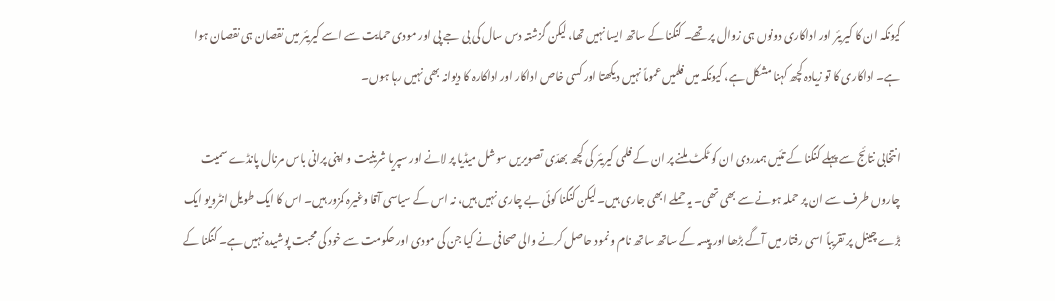کیونکہ ان کا کیریئر اور اداکاری دونوں ہی زوال پر تھے۔ کنگنا کے ساتھ ایسا نہیں تھا، لیکن گزشتہ دس سال کی بی جے پی اور مودی حمایت سے اسے کیریئر میں نقصان ہی نقصان ہوا ہے۔ اداکاری کا تو زیادہ کچھ کہنا مشکل ہے، کیونکہ میں فلمیں عموماً نہیں دیکھتا اور کسی خاص اداکار اور اداکارہ کا دیوانہ بھی نہیں رہا ہوں۔

انتخابی نتائج سے پہلے کنگنا کے تئیں ہمدردی ان کو ٹکٹ ملنے پر ان کے فلمی کیریئر کی کچھ بھدّی تصویریں سوشل میڈیا پر لانے اور سپریا شرینیت و اپنی پرانی باس مرنال پانڈے سمیت چاروں طرف سے ان پر حملہ ہونے سے بھی تھی۔ یہ حملے ابھی جاری ہیں۔ لیکن کنگنا کوئی بے چاری نہیں ہیں، نہ اس کے سیاسی آقا وغیرہ کمزور ہیں۔ اس کا ایک طویل انٹرویو ایک بڑے چینل پر تقریباً اسی رفتار میں آگے بڑھا اور پیسہ کے ساتھ ساتھ نام و نمود حاصل کرنے والی صحافی نے کیا جن کی مودی اور حکومت سے خود کی محبت پوشیدہ نہیں ہے۔ کنگنا کے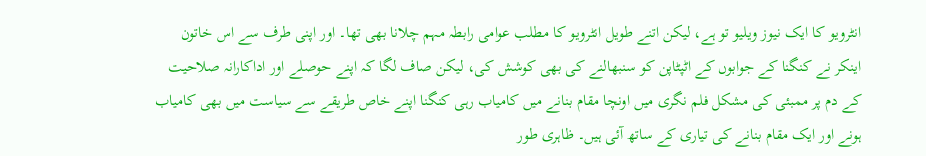انٹرویو کا ایک نیوز ویلیو تو ہے، لیکن اتنے طویل انٹرویو کا مطلب عوامی رابطہ مہم چلانا بھی تھا۔ اور اپنی طرف سے اس خاتون اینکر نے کنگنا کے جوابوں کے اٹپٹاپن کو سنبھالنے کی بھی کوشش کی، لیکن صاف لگا کہ اپنے حوصلے اور اداکارانہ صلاحیت کے دم پر ممبئی کی مشکل فلم نگری میں اونچا مقام بنانے میں کامیاب رہی کنگنا اپنے خاص طریقے سے سیاست میں بھی کامیاب ہونے اور ایک مقام بنانے کی تیاری کے ساتھ آئی ہیں۔ ظاہری طور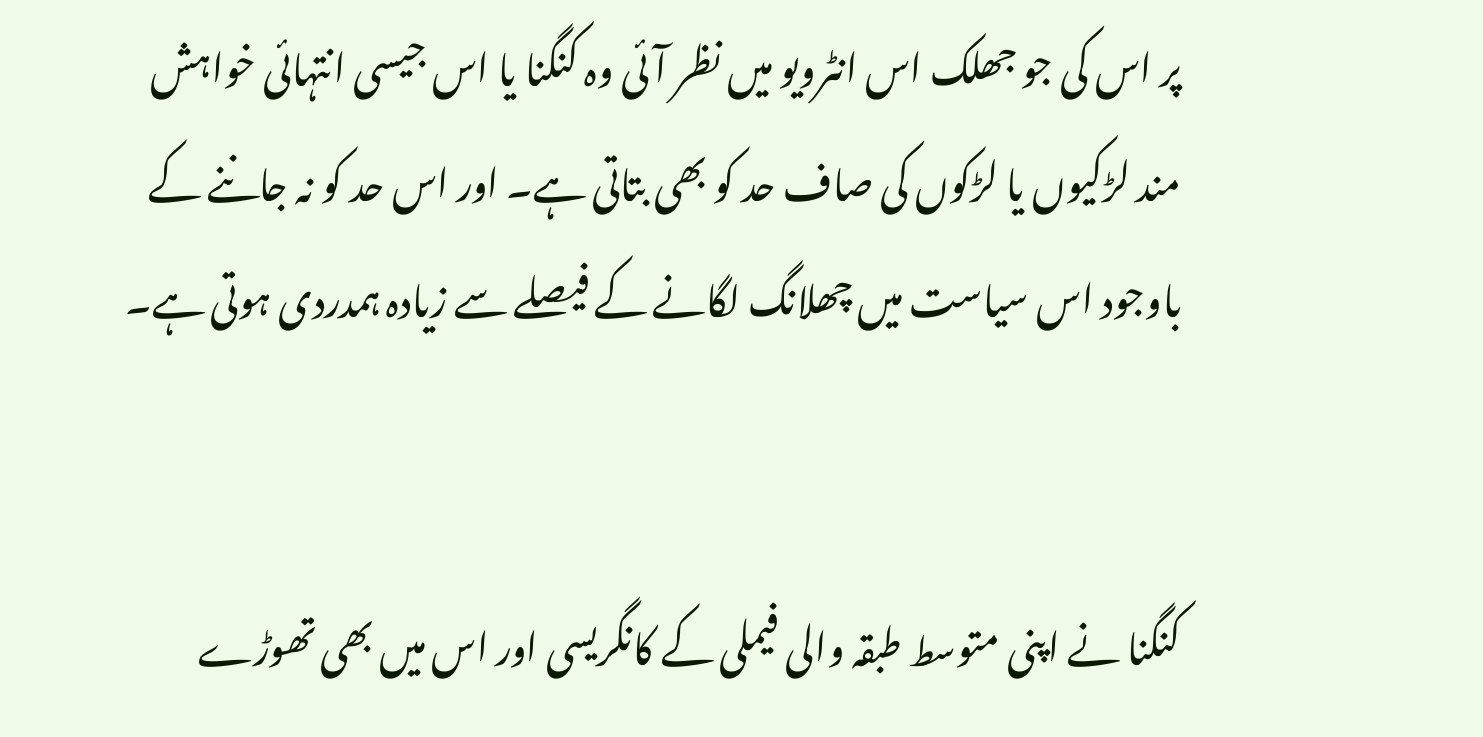پر اس کی جو جھلک اس انٹرویو میں نظر آئی وہ کنگنا یا اس جیسی انتہائی خواہش مند لڑکیوں یا لڑکوں کی صاف حد کو بھی بتاتی ہے۔ اور اس حد کو نہ جاننے کے باوجود اس سیاست میں چھلانگ لگانے کے فیصلے سے زیادہ ہمدردی ہوتی ہے۔


کنگنا نے اپنی متوسط طبقہ والی فیملی کے کانگریسی اور اس میں بھی تھوڑے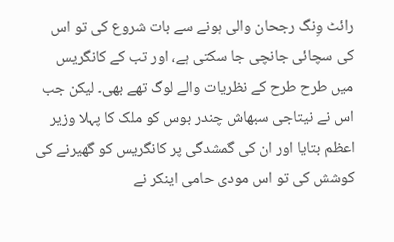رائٹ وِنگ رجحان والی ہونے سے بات شروع کی تو اس کی سچائی جانچی جا سکتی ہے، اور تب کے کانگریس میں طرح طرح کے نظریات والے لوگ تھے بھی۔ لیکن جب اس نے نیتاجی سبھاش چندر بوس کو ملک کا پہلا وزیر اعظم بتایا اور ان کی گمشدگی پر کانگریس کو گھیرنے کی کوشش کی تو اس مودی حامی اینکر نے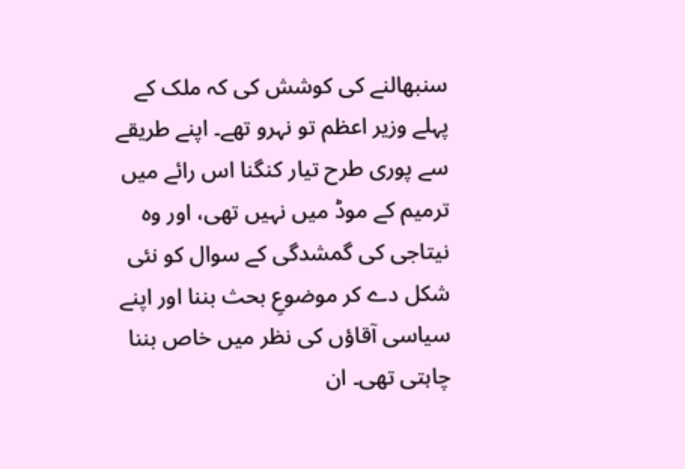سنبھالنے کی کوشش کی کہ ملک کے پہلے وزیر اعظم تو نہرو تھے۔ اپنے طریقے سے پوری طرح تیار کنگنا اس رائے میں ترمیم کے موڈ میں نہیں تھی، اور وہ نیتاجی کی گمشدگی کے سوال کو نئی شکل دے کر موضوعِ بحث بننا اور اپنے سیاسی آقاؤں کی نظر میں خاص بننا چاہتی تھی۔ ان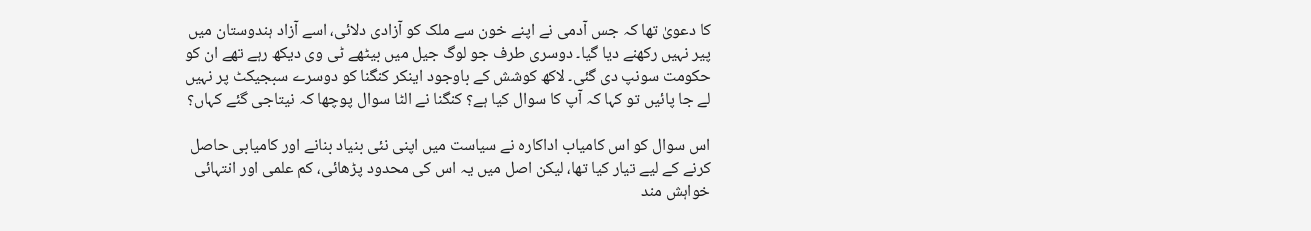کا دعویٰ تھا کہ جس آدمی نے اپنے خون سے ملک کو آزادی دلائی، اسے آزاد ہندوستان میں پیر نہیں رکھنے دیا گیا۔ دوسری طرف جو لوگ جیل میں بیٹھے ٹی وی دیکھ رہے تھے ان کو حکومت سونپ دی گئی۔ لاکھ کوشش کے باوجود اینکر کنگنا کو دوسرے سبجیکٹ پر نہیں لے جا پائیں تو کہا کہ آپ کا سوال کیا ہے؟ کنگنا نے الٹا سوال پوچھا کہ نیتاجی گئے کہاں؟

اس سوال کو اس کامیاب اداکارہ نے سیاست میں اپنی نئی بنیاد بنانے اور کامیابی حاصل کرنے کے لیے تیار کیا تھا، لیکن اصل میں یہ اس کی محدود پڑھائی، کم علمی اور انتہائی خواہش مند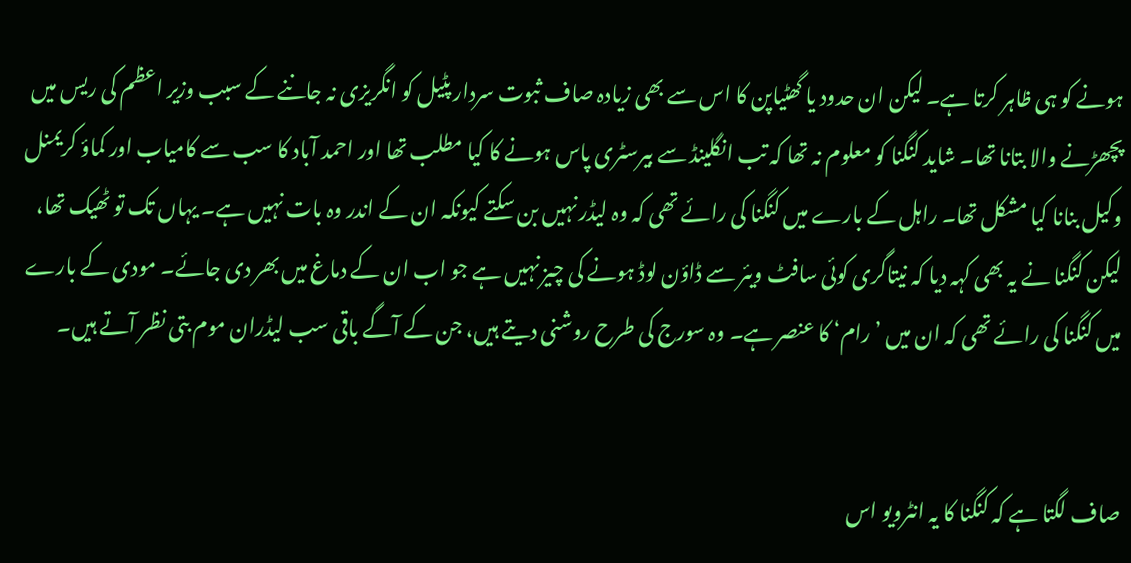ہونے کو ہی ظاہر کرتا ہے۔ لیکن ان حدود یا گھٹیاپن کا اس سے بھی زیادہ صاف ثبوت سردار پٹیل کو انگریزی نہ جاننے کے سبب وزیر اعظم کی ریس میں پچھڑنے والا بتانا تھا۔ شاید کنگنا کو معلوم نہ تھا کہ تب انگلینڈ سے بیرسٹری پاس ہونے کا کیا مطلب تھا اور احمد آباد کا سب سے کامیاب اور کماؤ کریمنل وکیل بنانا کیا مشکل تھا۔ راہل کے بارے میں کنگنا کی رائے تھی کہ وہ لیڈر نہیں بن سکتے کیونکہ ان کے اندر وہ بات نہیں ہے۔ یہاں تک تو ٹھیک تھا، لیکن کنگنا نے یہ بھی کہہ دیا کہ نیتاگری کوئی سافٹ ویئر سے ڈاؤن لوڈ ہونے کی چیز نہیں ہے جو اب ان کے دماغ میں بھر دی جائے۔ مودی کے بارے میں کنگنا کی رائے تھی کہ ان میں ’رام‘ کا عنصر ہے۔ وہ سورج کی طرح روشنی دیتے ہیں، جن کے آگے باقی سب لیڈران موم بتی نظر آتے ہیں۔


صاف لگتا ہے کہ کنگنا کا یہ انٹرویو اس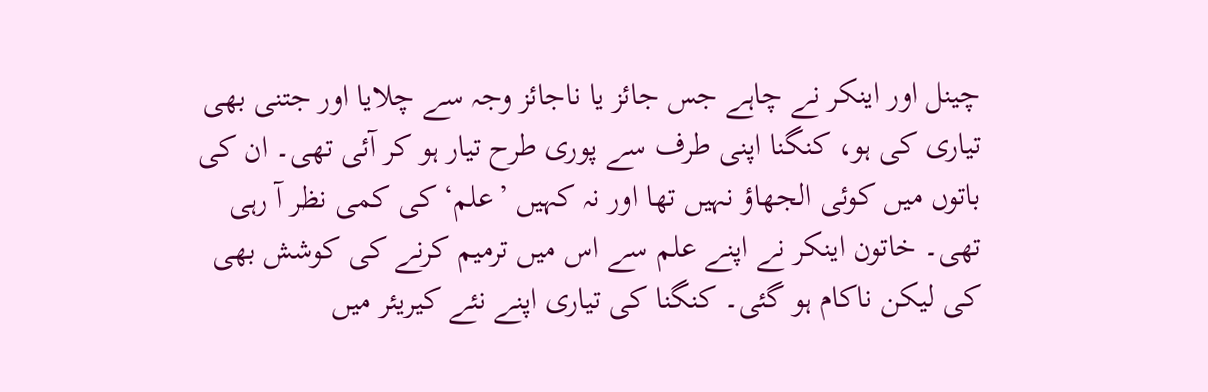چینل اور اینکر نے چاہے جس جائز یا ناجائز وجہ سے چلایا اور جتنی بھی تیاری کی ہو، کنگنا اپنی طرف سے پوری طرح تیار ہو کر آئی تھی۔ ان کی باتوں میں کوئی الجھاؤ نہیں تھا اور نہ کہیں ’علم‘ کی کمی نظر آ رہی تھی۔ خاتون اینکر نے اپنے علم سے اس میں ترمیم کرنے کی کوشش بھی کی لیکن ناکام ہو گئی۔ کنگنا کی تیاری اپنے نئے کیریئر میں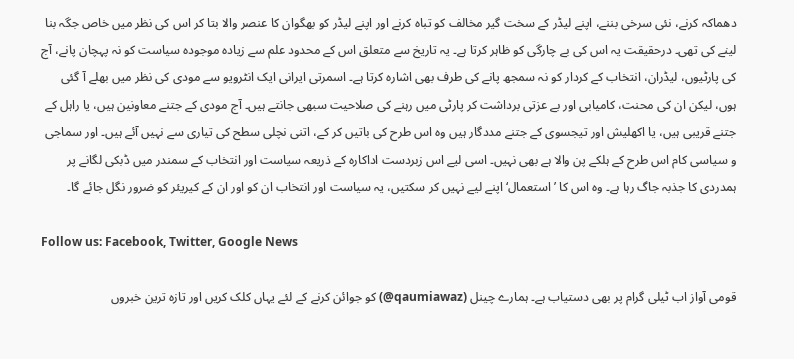دھماکہ کرنے، نئی سرخی بننے، اپنے لیڈر کے سخت گیر مخالف کو تباہ کرنے اور اپنے لیڈر کو بھگوان کا عنصر والا بتا کر اس کی نظر میں خاص جگہ بنا لینے کی تھی۔ درحقیقت یہ اس کی بے چارگی کو ظاہر کرتا ہے۔ یہ تاریخ سے متعلق اس کے محدود علم سے زیادہ موجودہ سیاست کو نہ پہچان پانے، آج کی پارٹیوں، لیڈران، انتخاب کے کردار کو نہ سمجھ پانے کی طرف بھی اشارہ کرتا ہے۔ اسمرتی ایرانی ایک انٹرویو سے مودی کی نظر میں بھلے آ گئی ہوں، لیکن ان کی محنت، کامیابی اور بے عزتی برداشت کر پارٹی میں رہنے کی صلاحیت سبھی جانتے ہیں۔ آج مودی کے جتنے معاونین ہیں، یا راہل کے جتنے قریبی ہیں، یا اکھلیش اور تیجسوی کے جتنے مددگار ہیں وہ اس طرح کی باتیں کر کے، اتنی نچلی سطح کی تیاری سے نہیں آئے ہیں۔ اور سماجی و سیاسی کام اس طرح کے ہلکے پن والا ہے بھی نہیں۔ اسی لیے اس زبردست اداکارہ کے ذریعہ سیاست اور انتخاب کے سمندر میں ڈبکی لگانے پر ہمدردی کا جذبہ جاگ رہا ہے۔ وہ اس کا ’استعمال‘ اپنے لیے نہیں کر سکتیں، یہ سیاست اور انتخاب ان کو اور ان کے کیریئر کو ضرور نگل جائے گا۔

Follow us: Facebook, Twitter, Google News

قومی آواز اب ٹیلی گرام پر بھی دستیاب ہے۔ ہمارے چینل (qaumiawaz@) کو جوائن کرنے کے لئے یہاں کلک کریں اور تازہ ترین خبروں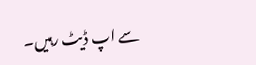سے اپ ڈیٹ رہیں۔